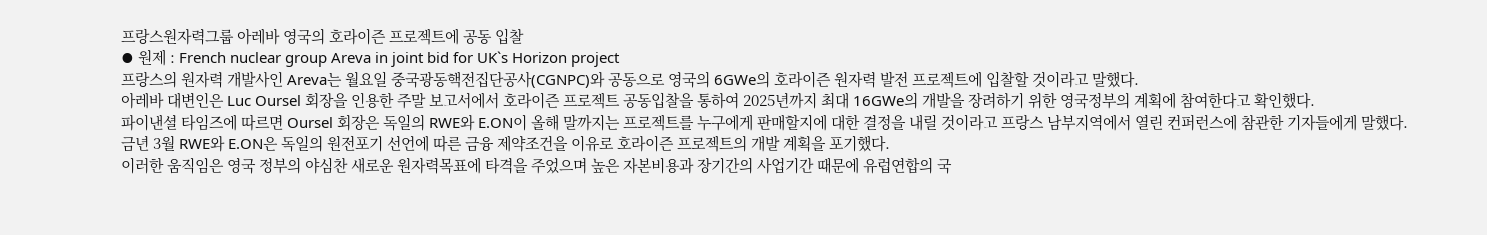프랑스원자력그룹 아레바 영국의 호라이즌 프로젝트에 공동 입찰
⦁ 원제 : French nuclear group Areva in joint bid for UK`s Horizon project
프랑스의 원자력 개발사인 Areva는 월요일 중국광동핵전집단공사(CGNPC)와 공동으로 영국의 6GWe의 호라이즌 원자력 발전 프로젝트에 입찰할 것이라고 말했다.
아레바 대변인은 Luc Oursel 회장을 인용한 주말 보고서에서 호라이즌 프로젝트 공동입찰을 통하여 2025년까지 최대 16GWe의 개발을 장려하기 위한 영국정부의 계획에 참여한다고 확인했다.
파이낸셜 타임즈에 따르면 Oursel 회장은 독일의 RWE와 E.ON이 올해 말까지는 프로젝트를 누구에게 판매할지에 대한 결정을 내릴 것이라고 프랑스 남부지역에서 열린 컨퍼런스에 참관한 기자들에게 말했다.
금년 3월 RWE와 E.ON은 독일의 원전포기 선언에 따른 금융 제약조건을 이유로 호라이즌 프로젝트의 개발 계획을 포기했다.
이러한 움직임은 영국 정부의 야심찬 새로운 원자력목표에 타격을 주었으며 높은 자본비용과 장기간의 사업기간 때문에 유럽연합의 국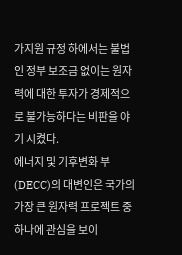가지원 규정 하에서는 불법인 정부 보조금 없이는 원자력에 대한 투자가 경제적으로 불가능하다는 비판을 야기 시켰다.
에너지 및 기후변화 부(DECC)의 대변인은 국가의 가장 큰 원자력 프로젝트 중 하나에 관심을 보이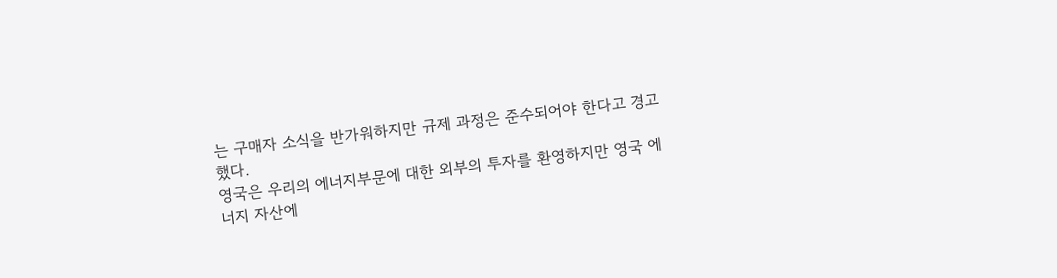는 구매자 소식을 반가워하지만 규제 과정은 준수되어야 한다고 경고했다.
영국은 우리의 에너지부문에 대한 외부의 투자를 환영하지만 영국 에너지 자산에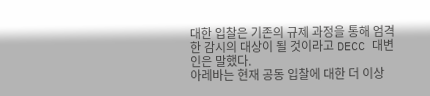대한 입찰은 기존의 규제 과정을 통해 엄격한 감시의 대상이 될 것이라고 DECC 대변인은 말했다.
아레바는 현재 공동 입찰에 대한 더 이상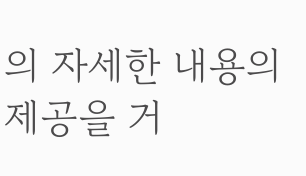의 자세한 내용의 제공을 거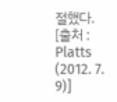절했다.
[출처 : Platts (2012. 7. 9)]